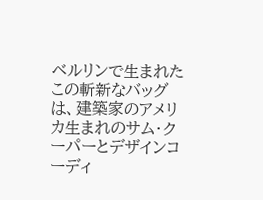ベルリンで生まれたこの斬新なバッグは、建築家のアメリカ生まれのサム・クーパーとデザインコーディ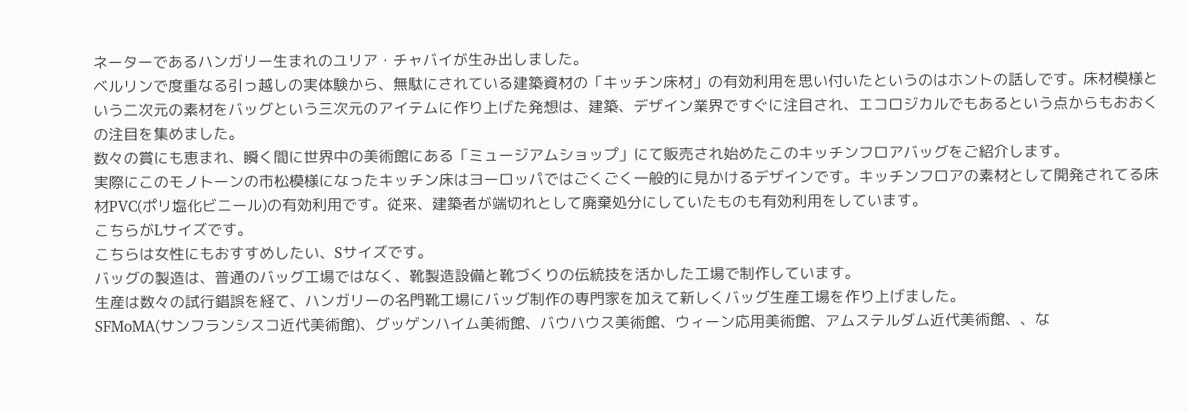ネーターであるハンガリー生まれのユリア・チャバイが生み出しました。
ベルリンで度重なる引っ越しの実体験から、無駄にされている建築資材の「キッチン床材」の有効利用を思い付いたというのはホントの話しです。床材模様という二次元の素材をバッグという三次元のアイテムに作り上げた発想は、建築、デザイン業界ですぐに注目され、エコロジカルでもあるという点からもおおくの注目を集めました。
数々の賞にも恵まれ、瞬く間に世界中の美術館にある「ミュージアムショップ」にて販売され始めたこのキッチンフロアバッグをご紹介します。
実際にこのモノトーンの市松模様になったキッチン床はヨーロッパではごくごく一般的に見かけるデザインです。キッチンフロアの素材として開発されてる床材PVC(ポリ塩化ビニール)の有効利用です。従来、建築者が端切れとして廃棄処分にしていたものも有効利用をしています。
こちらがLサイズです。
こちらは女性にもおすすめしたい、Sサイズです。
バッグの製造は、普通のバッグ工場ではなく、靴製造設備と靴づくりの伝統技を活かした工場で制作しています。
生産は数々の試行錯誤を経て、ハンガリーの名門靴工場にバッグ制作の専門家を加えて新しくバッグ生産工場を作り上げました。
SFMoMA(サンフランシスコ近代美術館)、グッゲンハイム美術館、バウハウス美術館、ウィーン応用美術館、アムステルダム近代美術館、、な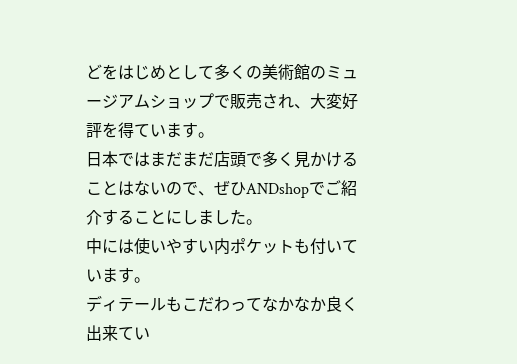どをはじめとして多くの美術館のミュージアムショップで販売され、大変好評を得ています。
日本ではまだまだ店頭で多く見かけることはないので、ぜひANDshopでご紹介することにしました。
中には使いやすい内ポケットも付いています。
ディテールもこだわってなかなか良く出来てい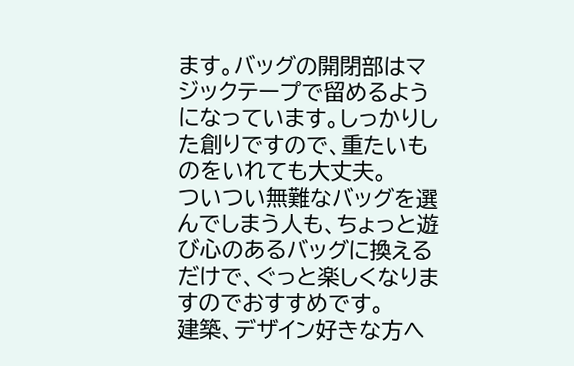ます。バッグの開閉部はマジックテープで留めるようになっています。しっかりした創りですので、重たいものをいれても大丈夫。
ついつい無難なバッグを選んでしまう人も、ちょっと遊び心のあるバッグに換えるだけで、ぐっと楽しくなりますのでおすすめです。
建築、デザイン好きな方へ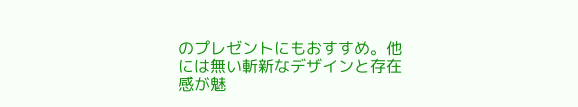のプレゼントにもおすすめ。他には無い斬新なデザインと存在感が魅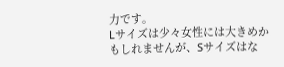力です。
Lサイズは少々女性には大きめかもしれませんが、Sサイズはな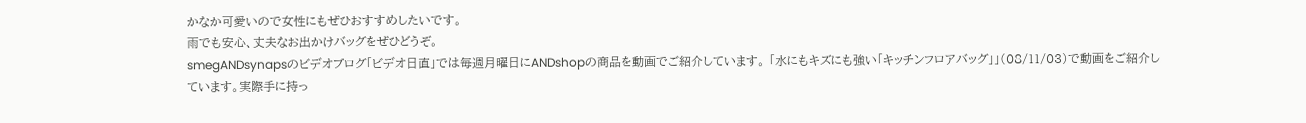かなか可愛いので女性にもぜひおすすめしたいです。
雨でも安心、丈夫なお出かけバッグをぜひどうぞ。
smegANDsynapsのビデオブログ「ビデオ日直」では毎週月曜日にANDshopの商品を動画でご紹介しています。 「水にもキズにも強い「キッチンフロアバッグ」」(08/11/03)で動画をご紹介しています。実際手に持っ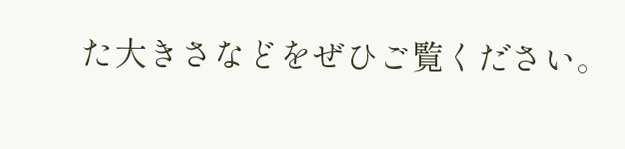た大きさなどをぜひご覧ください。